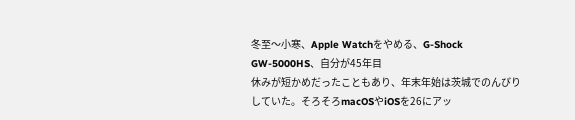冬至〜小寒、Apple Watchをやめる、G-Shock GW-5000HS、自分が45年目
休みが短かめだったこともあり、年末年始は茨城でのんびりしていた。そろそろmacOSやiOSを26にアッ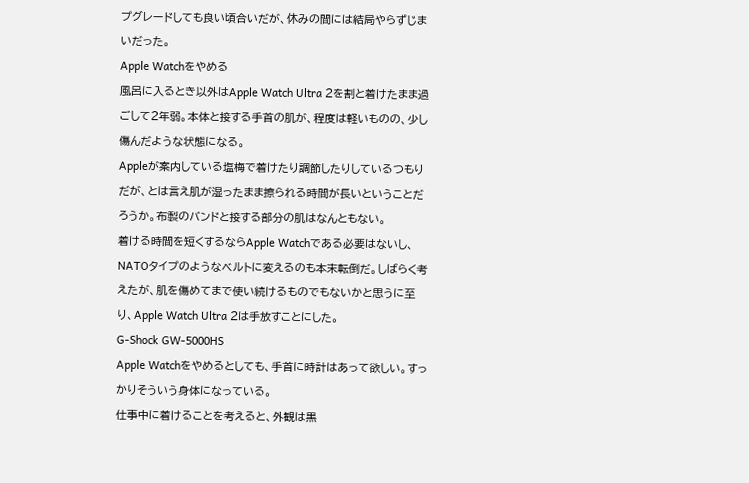プグレードしても良い頃合いだが、休みの間には結局やらずじまいだった。
Apple Watchをやめる
風呂に入るとき以外はApple Watch Ultra 2を割と着けたまま過ごして2年弱。本体と接する手首の肌が、程度は軽いものの、少し傷んだような状態になる。
Appleが案内している塩梅で着けたり調節したりしているつもりだが、とは言え肌が湿ったまま擦られる時間が長いということだろうか。布製のバンドと接する部分の肌はなんともない。
着ける時間を短くするならApple Watchである必要はないし、NATOタイプのようなベルトに変えるのも本末転倒だ。しばらく考えたが、肌を傷めてまで使い続けるものでもないかと思うに至り、Apple Watch Ultra 2は手放すことにした。
G-Shock GW-5000HS
Apple Watchをやめるとしても、手首に時計はあって欲しい。すっかりそういう身体になっている。
仕事中に着けることを考えると、外観は黒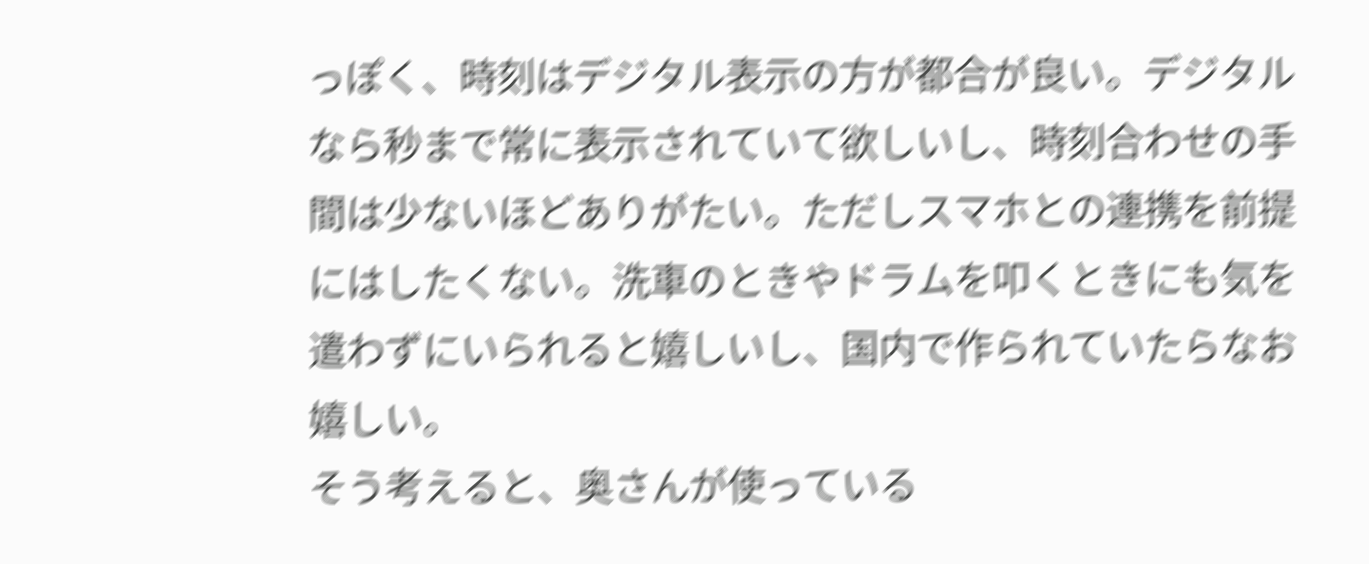っぽく、時刻はデジタル表示の方が都合が良い。デジタルなら秒まで常に表示されていて欲しいし、時刻合わせの手間は少ないほどありがたい。ただしスマホとの連携を前提にはしたくない。洗車のときやドラムを叩くときにも気を遣わずにいられると嬉しいし、国内で作られていたらなお嬉しい。
そう考えると、奥さんが使っている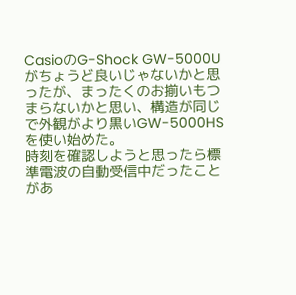CasioのG-Shock GW-5000Uがちょうど良いじゃないかと思ったが、まったくのお揃いもつまらないかと思い、構造が同じで外観がより黒いGW-5000HSを使い始めた。
時刻を確認しようと思ったら標準電波の自動受信中だったことがあ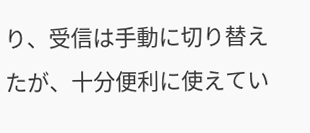り、受信は手動に切り替えたが、十分便利に使えてい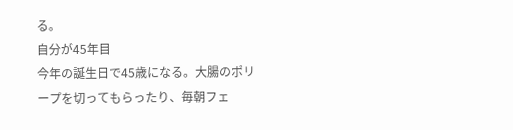る。
自分が45年目
今年の誕生日で45歳になる。大腸のポリープを切ってもらったり、毎朝フェ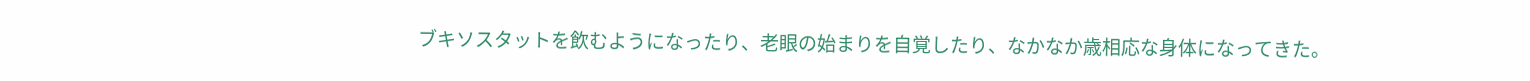ブキソスタットを飲むようになったり、老眼の始まりを自覚したり、なかなか歳相応な身体になってきた。